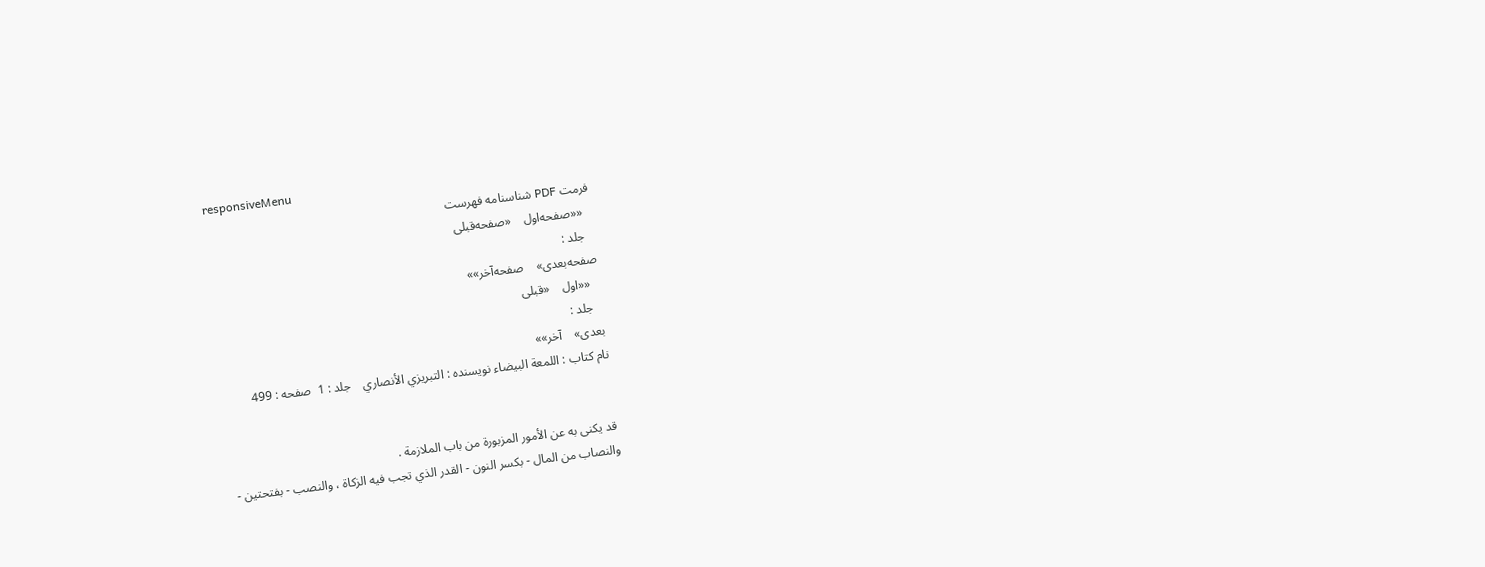responsiveMenu
فرمت PDF شناسنامه فهرست
   ««صفحه‌اول    «صفحه‌قبلی
   جلد :
صفحه‌بعدی»    صفحه‌آخر»»
   ««اول    «قبلی
   جلد :
بعدی»    آخر»»
نام کتاب : اللمعة البيضاء نویسنده : التبريزي الأنصاري    جلد : 1  صفحه : 499


قد يكنى به عن الأمور المزبورة من باب الملازمة .
والنصاب من المال - بكسر النون - القدر الذي تجب فيه الزكاة ، والنصب - بفتحتين -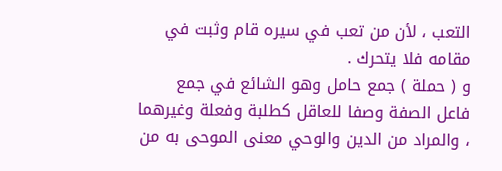التعب ، لأن من تعب في سيره قام وثبت في مقامه فلا يتحرك .
و ( حملة ) جمع حامل وهو الشائع في جمع فاعل الصفة وصفا للعاقل كطلبة وفعلة وغيرهما ، والمراد من الدين والوحي معنى الموحى به من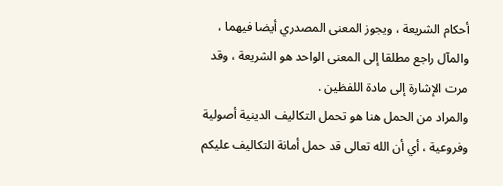أحكام الشريعة ، ويجوز المعنى المصدري أيضا فيهما ، والمآل راجع مطلقا إلى المعنى الواحد هو الشريعة ، وقد مرت الإشارة إلى مادة اللفظين .
والمراد من الحمل هنا هو تحمل التكاليف الدينية أصولية وفروعية ، أي أن الله تعالى قد حمل أمانة التكاليف عليكم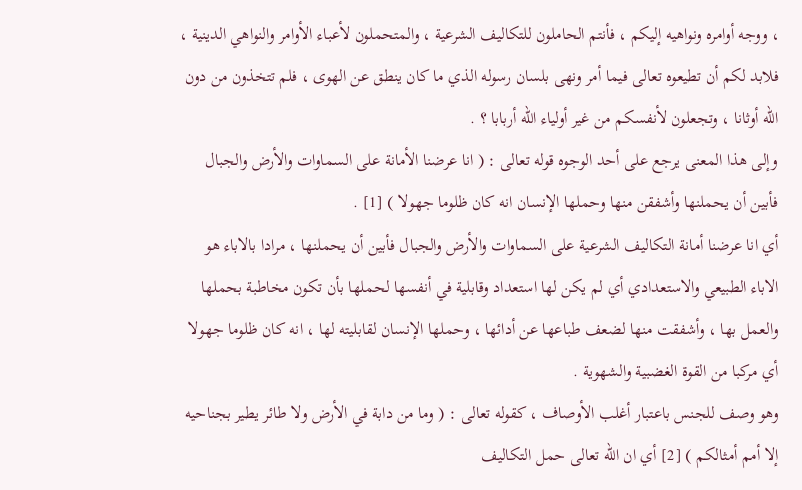، ووجه أوامره ونواهيه إليكم ، فأنتم الحاملون للتكاليف الشرعية ، والمتحملون لأعباء الأوامر والنواهي الدينية ، فلابد لكم أن تطيعوه تعالى فيما أمر ونهى بلسان رسوله الذي ما كان ينطق عن الهوى ، فلم تتخذون من دون الله أوثانا ، وتجعلون لأنفسكم من غير أولياء الله أربابا ؟ .
وإلى هذا المعنى يرجع على أحد الوجوه قوله تعالى : ( انا عرضنا الأمانة على السماوات والأرض والجبال فأبين أن يحملنها وأشفقن منها وحملها الإنسان انه كان ظلوما جهولا ) [1] .
أي انا عرضنا أمانة التكاليف الشرعية على السماوات والأرض والجبال فأبين أن يحملنها ، مرادا بالاباء هو الاباء الطبيعي والاستعدادي أي لم يكن لها استعداد وقابلية في أنفسها لحملها بأن تكون مخاطبة بحملها والعمل بها ، وأشفقت منها لضعف طباعها عن أدائها ، وحملها الإنسان لقابليته لها ، انه كان ظلوما جهولا أي مركبا من القوة الغضبية والشهوية .
وهو وصف للجنس باعتبار أغلب الأوصاف ، كقوله تعالى : ( وما من دابة في الأرض ولا طائر يطير بجناحيه إلا أمم أمثالكم ) [2] أي ان الله تعالى حمل التكاليف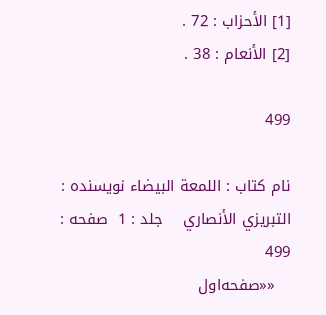[1] الأحزاب : 72 .
[2] الأنعام : 38 .

499

نام کتاب : اللمعة البيضاء نویسنده : التبريزي الأنصاري    جلد : 1  صفحه : 499
   ««صفحه‌اول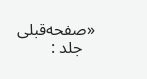«صفحه‌قبلی
   جلد :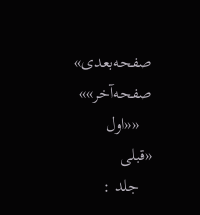صفحه‌بعدی»    صفحه‌آخر»»
   ««اول    «قبلی
   جلد :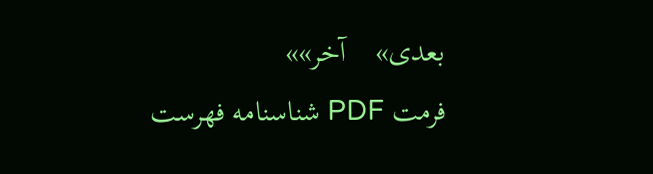بعدی»    آخر»»
فرمت PDF شناسنامه فهرست